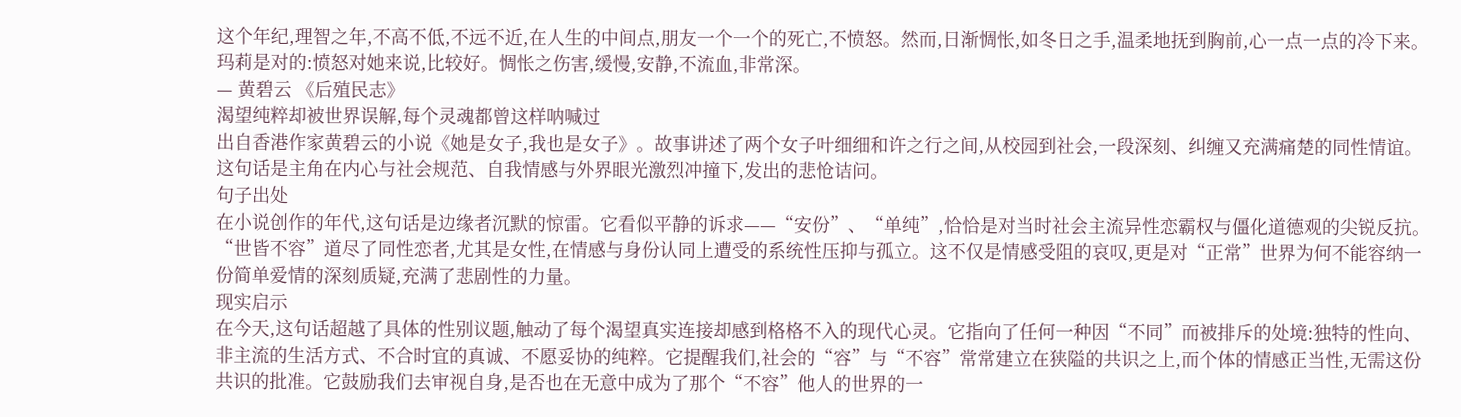这个年纪,理智之年,不高不低,不远不近,在人生的中间点,朋友一个一个的死亡,不愤怒。然而,日渐惆怅,如冬日之手,温柔地抚到胸前,心一点一点的冷下来。玛莉是对的:愤怒对她来说,比较好。惆怅之伤害,缓慢,安静,不流血,非常深。
— 黄碧云 《后殖民志》
渴望纯粹却被世界误解,每个灵魂都曾这样呐喊过
出自香港作家黄碧云的小说《她是女子,我也是女子》。故事讲述了两个女子叶细细和许之行之间,从校园到社会,一段深刻、纠缠又充满痛楚的同性情谊。这句话是主角在内心与社会规范、自我情感与外界眼光激烈冲撞下,发出的悲怆诘问。
句子出处
在小说创作的年代,这句话是边缘者沉默的惊雷。它看似平静的诉求——“安份”、“单纯”,恰恰是对当时社会主流异性恋霸权与僵化道德观的尖锐反抗。“世皆不容”道尽了同性恋者,尤其是女性,在情感与身份认同上遭受的系统性压抑与孤立。这不仅是情感受阻的哀叹,更是对“正常”世界为何不能容纳一份简单爱情的深刻质疑,充满了悲剧性的力量。
现实启示
在今天,这句话超越了具体的性别议题,触动了每个渴望真实连接却感到格格不入的现代心灵。它指向了任何一种因“不同”而被排斥的处境:独特的性向、非主流的生活方式、不合时宜的真诚、不愿妥协的纯粹。它提醒我们,社会的“容”与“不容”常常建立在狭隘的共识之上,而个体的情感正当性,无需这份共识的批准。它鼓励我们去审视自身,是否也在无意中成为了那个“不容”他人的世界的一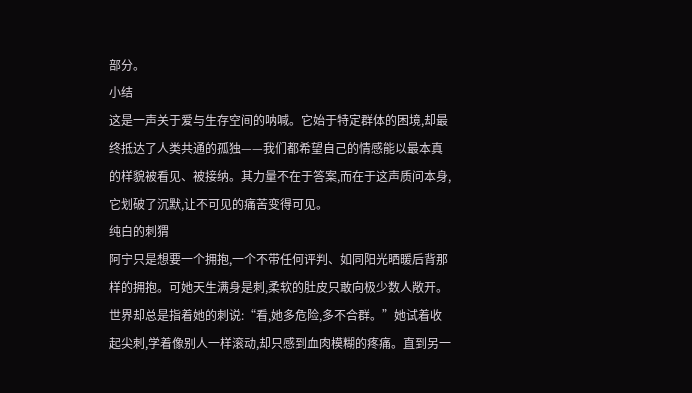部分。
小结
这是一声关于爱与生存空间的呐喊。它始于特定群体的困境,却最终抵达了人类共通的孤独——我们都希望自己的情感能以最本真的样貌被看见、被接纳。其力量不在于答案,而在于这声质问本身,它划破了沉默,让不可见的痛苦变得可见。
纯白的刺猬
阿宁只是想要一个拥抱,一个不带任何评判、如同阳光晒暖后背那样的拥抱。可她天生满身是刺,柔软的肚皮只敢向极少数人敞开。世界却总是指着她的刺说:“看,她多危险,多不合群。”她试着收起尖刺,学着像别人一样滚动,却只感到血肉模糊的疼痛。直到另一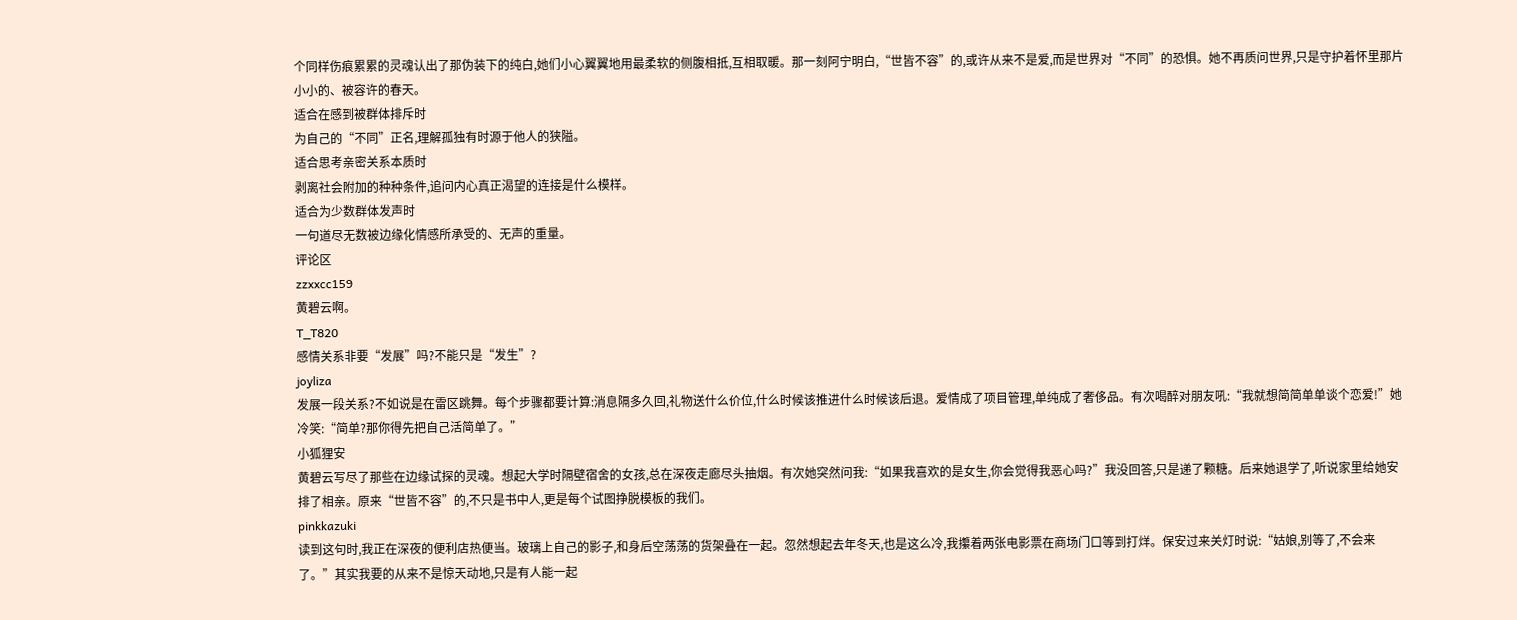个同样伤痕累累的灵魂认出了那伪装下的纯白,她们小心翼翼地用最柔软的侧腹相抵,互相取暖。那一刻阿宁明白,“世皆不容”的,或许从来不是爱,而是世界对“不同”的恐惧。她不再质问世界,只是守护着怀里那片小小的、被容许的春天。
适合在感到被群体排斥时
为自己的“不同”正名,理解孤独有时源于他人的狭隘。
适合思考亲密关系本质时
剥离社会附加的种种条件,追问内心真正渴望的连接是什么模样。
适合为少数群体发声时
一句道尽无数被边缘化情感所承受的、无声的重量。
评论区
zzxxcc159
黄碧云啊。
T_T820
感情关系非要“发展”吗?不能只是“发生”?
joyliza
发展一段关系?不如说是在雷区跳舞。每个步骤都要计算:消息隔多久回,礼物送什么价位,什么时候该推进什么时候该后退。爱情成了项目管理,单纯成了奢侈品。有次喝醉对朋友吼:“我就想简简单单谈个恋爱!”她冷笑:“简单?那你得先把自己活简单了。”
小狐狸安
黄碧云写尽了那些在边缘试探的灵魂。想起大学时隔壁宿舍的女孩,总在深夜走廊尽头抽烟。有次她突然问我:“如果我喜欢的是女生,你会觉得我恶心吗?”我没回答,只是递了颗糖。后来她退学了,听说家里给她安排了相亲。原来“世皆不容”的,不只是书中人,更是每个试图挣脱模板的我们。
pinkkazuki
读到这句时,我正在深夜的便利店热便当。玻璃上自己的影子,和身后空荡荡的货架叠在一起。忽然想起去年冬天,也是这么冷,我攥着两张电影票在商场门口等到打烊。保安过来关灯时说:“姑娘,别等了,不会来了。”其实我要的从来不是惊天动地,只是有人能一起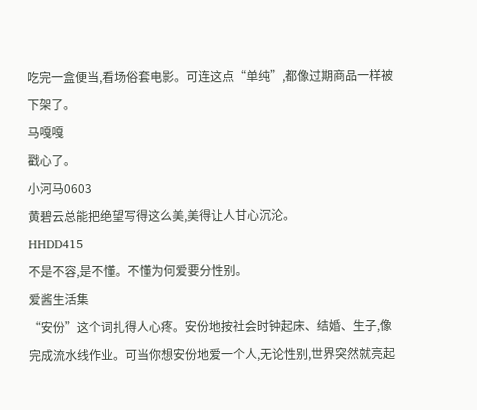吃完一盒便当,看场俗套电影。可连这点“单纯”,都像过期商品一样被下架了。
马嘎嘎
戳心了。
小河马0603
黄碧云总能把绝望写得这么美,美得让人甘心沉沦。
HHDD415
不是不容,是不懂。不懂为何爱要分性别。
爱酱生活集
“安份”这个词扎得人心疼。安份地按社会时钟起床、结婚、生子,像完成流水线作业。可当你想安份地爱一个人,无论性别,世界突然就亮起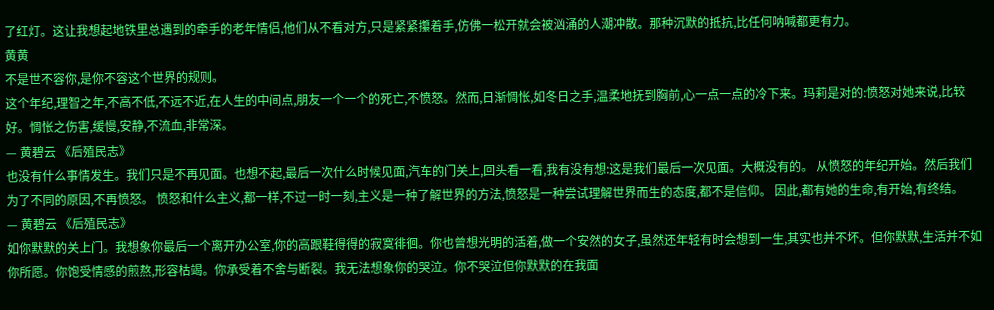了红灯。这让我想起地铁里总遇到的牵手的老年情侣,他们从不看对方,只是紧紧攥着手,仿佛一松开就会被汹涌的人潮冲散。那种沉默的抵抗,比任何呐喊都更有力。
黄黄
不是世不容你,是你不容这个世界的规则。
这个年纪,理智之年,不高不低,不远不近,在人生的中间点,朋友一个一个的死亡,不愤怒。然而,日渐惆怅,如冬日之手,温柔地抚到胸前,心一点一点的冷下来。玛莉是对的:愤怒对她来说,比较好。惆怅之伤害,缓慢,安静,不流血,非常深。
— 黄碧云 《后殖民志》
也没有什么事情发生。我们只是不再见面。也想不起,最后一次什么时候见面,汽车的门关上,回头看一看,我有没有想:这是我们最后一次见面。大概没有的。 从愤怒的年纪开始。然后我们为了不同的原因,不再愤怒。 愤怒和什么主义,都一样,不过一时一刻,主义是一种了解世界的方法,愤怒是一种尝试理解世界而生的态度,都不是信仰。 因此,都有她的生命,有开始,有终结。
— 黄碧云 《后殖民志》
如你默默的关上门。我想象你最后一个离开办公室,你的高跟鞋得得的寂寞徘徊。你也曾想光明的活着,做一个安然的女子,虽然还年轻有时会想到一生,其实也并不坏。但你默默,生活并不如你所愿。你饱受情感的煎熬,形容枯竭。你承受着不舍与断裂。我无法想象你的哭泣。你不哭泣但你默默的在我面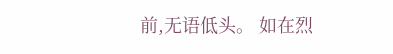前,无语低头。 如在烈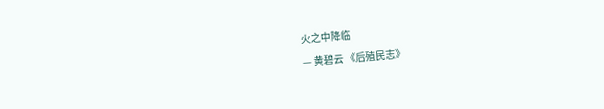火之中降临
— 黄碧云 《后殖民志》